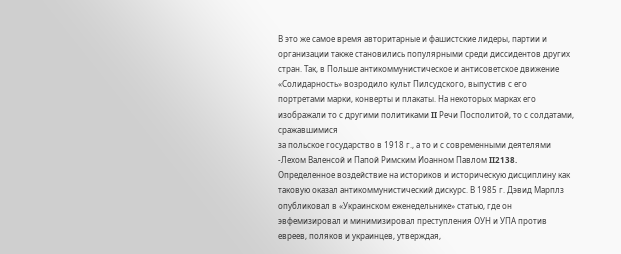В это же самое время авторитарные и фашистские лидеры, партии и организации также становились популярными среди диссидентов других стран. Так, в Польше антикоммунистическое и антисоветское движение «Солидарность» возродило культ Пилсудского, выпустив с его портретами марки, конверты и плакаты. На некоторых марках его изображали то с другими политиками II Речи Посполитой, то с солдатами, сражавшимися
за польское государство в 1918 г., а то и с современными деятелями -Лехом Валенсой и Папой Римским Иоанном Павлом II2138.
Определенное воздействие на историков и историческую дисциплину как таковую оказал антикоммунистический дискурс. В 1985 г. Дэвид Марплз опубликовал в «Украинском еженедельнике» статью, где он эвфемизировал и минимизировал преступления ОУН и УПА против евреев, поляков и украинцев, утверждая,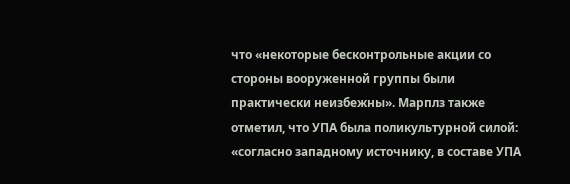что «некоторые бесконтрольные акции со стороны вооруженной группы были практически неизбежны». Марплз также отметил, что УПА была поликультурной силой: «согласно западному источнику, в составе УПА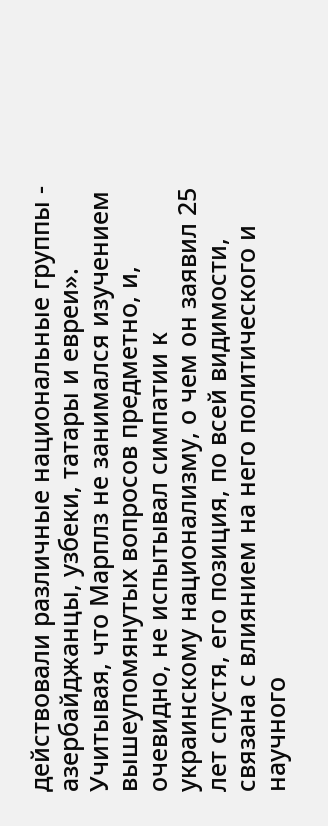действовали различные национальные группы - азербайджанцы, узбеки, татары и евреи». Учитывая, что Марплз не занимался изучением вышеупомянутых вопросов предметно, и, очевидно, не испытывал симпатии к украинскому национализму, о чем он заявил 25 лет спустя, его позиция, по всей видимости, связана с влиянием на него политического и научного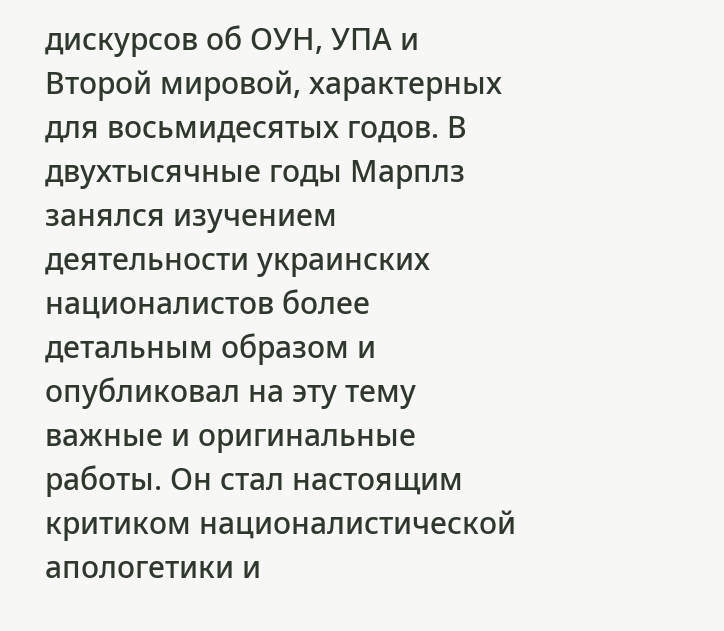дискурсов об ОУН, УПА и Второй мировой, характерных для восьмидесятых годов. В двухтысячные годы Марплз занялся изучением деятельности украинских националистов более детальным образом и опубликовал на эту тему важные и оригинальные работы. Он стал настоящим критиком националистической апологетики и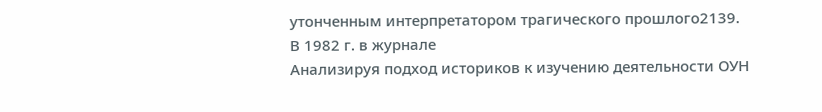утонченным интерпретатором трагического прошлого2139.
В 1982 г. в журнале
Анализируя подход историков к изучению деятельности ОУН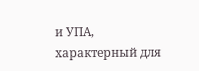и УПА, характерный для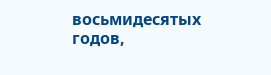восьмидесятых годов,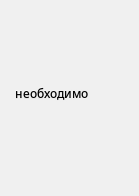необходимо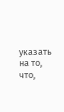указать на то, что,